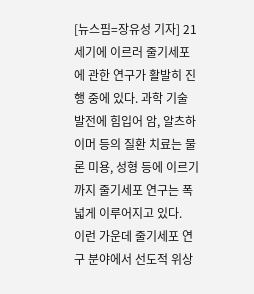[뉴스핌=장유성 기자] 21세기에 이르러 줄기세포에 관한 연구가 활발히 진행 중에 있다. 과학 기술 발전에 힘입어 암, 알츠하이머 등의 질환 치료는 물론 미용, 성형 등에 이르기까지 줄기세포 연구는 폭넓게 이루어지고 있다.
이런 가운데 줄기세포 연구 분야에서 선도적 위상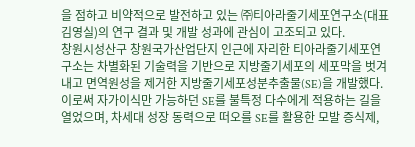을 점하고 비약적으로 발전하고 있는 ㈜티아라줄기세포연구소(대표 김영실)의 연구 결과 및 개발 성과에 관심이 고조되고 있다.
창원시성산구 창원국가산업단지 인근에 자리한 티아라줄기세포연구소는 차별화된 기술력을 기반으로 지방줄기세포의 세포막을 벗겨내고 면역원성을 제거한 지방줄기세포성분추출물(SE)을 개발했다. 이로써 자가이식만 가능하던 SE를 불특정 다수에게 적용하는 길을 열었으며, 차세대 성장 동력으로 떠오를 SE를 활용한 모발 증식제,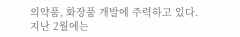의약품, 화장품 개발에 주력하고 있다.
지난 2월에는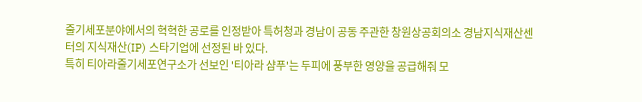줄기세포분야에서의 혁혁한 공로를 인정받아 특허청과 경남이 공동 주관한 창원상공회의소 경남지식재산센터의 지식재산(IP) 스타기업에 선정된 바 있다.
특히 티아라줄기세포연구소가 선보인 '티아라 샴푸'는 두피에 풍부한 영양을 공급해줘 모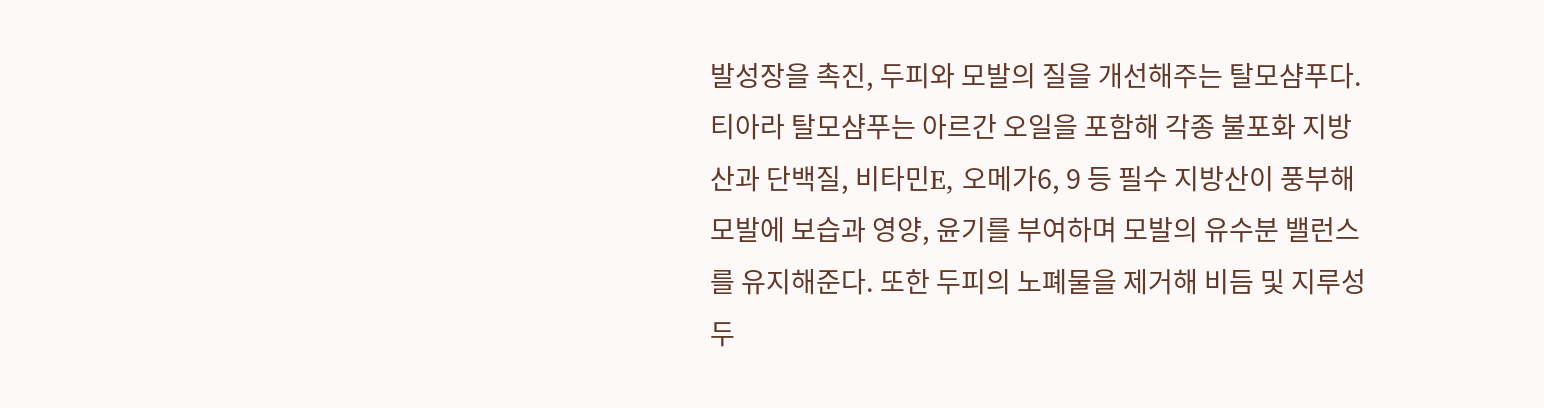발성장을 촉진, 두피와 모발의 질을 개선해주는 탈모샴푸다.
티아라 탈모샴푸는 아르간 오일을 포함해 각종 불포화 지방산과 단백질, 비타민E, 오메가6, 9 등 필수 지방산이 풍부해 모발에 보습과 영양, 윤기를 부여하며 모발의 유수분 밸런스를 유지해준다. 또한 두피의 노폐물을 제거해 비듬 및 지루성 두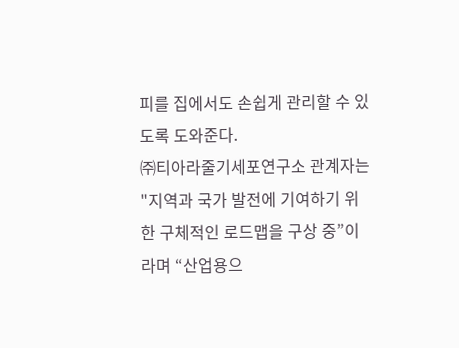피를 집에서도 손쉽게 관리할 수 있도록 도와준다.
㈜티아라줄기세포연구소 관계자는 "지역과 국가 발전에 기여하기 위한 구체적인 로드맵을 구상 중”이라며 “산업용으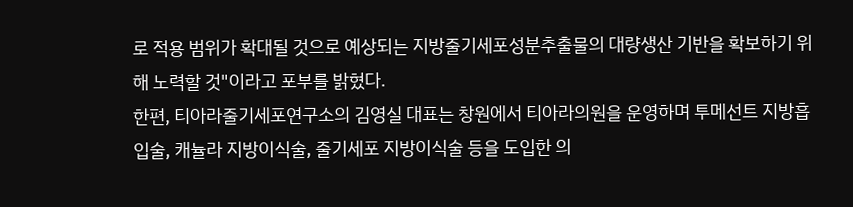로 적용 범위가 확대될 것으로 예상되는 지방줄기세포성분추출물의 대량생산 기반을 확보하기 위해 노력할 것"이라고 포부를 밝혔다.
한편, 티아라줄기세포연구소의 김영실 대표는 창원에서 티아라의원을 운영하며 투메선트 지방흡입술, 캐뉼라 지방이식술, 줄기세포 지방이식술 등을 도입한 의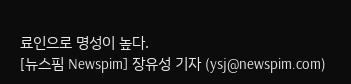료인으로 명성이 높다.
[뉴스핌 Newspim] 장유성 기자 (ysj@newspim.com)